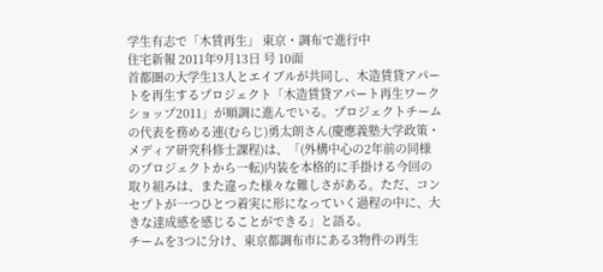学生有志で「木賃再生」 東京・調布で進行中
住宅新報 2011年9月13日 号 10面
首都圏の大学生13人とエイブルが共同し、木造賃貸アパートを再生するプロジェクト「木造賃貸アパート再生ワークショップ2011」が順調に進んでいる。プロジェクトチームの代表を務める連(むらじ)勇太朗さん(慶應義塾大学政策・メディア研究科修士課程)は、「(外構中心の2年前の同様のプロジェクトから一転)内装を本格的に手掛ける今回の取り組みは、また違った様々な難しさがある。ただ、コンセプトが一つひとつ着実に形になっていく過程の中に、大きな達成感を感じることができる」と語る。
チームを3つに分け、東京都調布市にある3物件の再生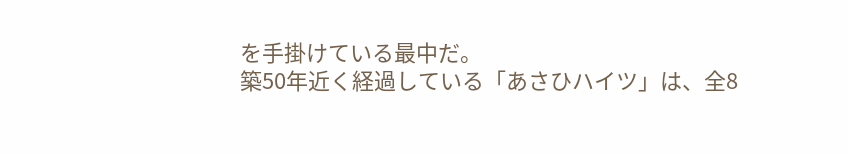を手掛けている最中だ。
築50年近く経過している「あさひハイツ」は、全8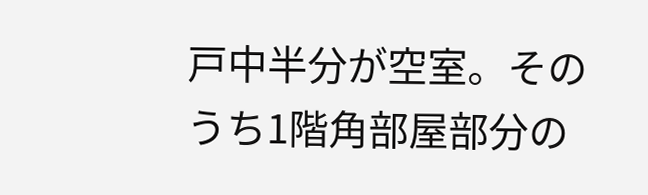戸中半分が空室。そのうち1階角部屋部分の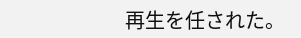再生を任された。